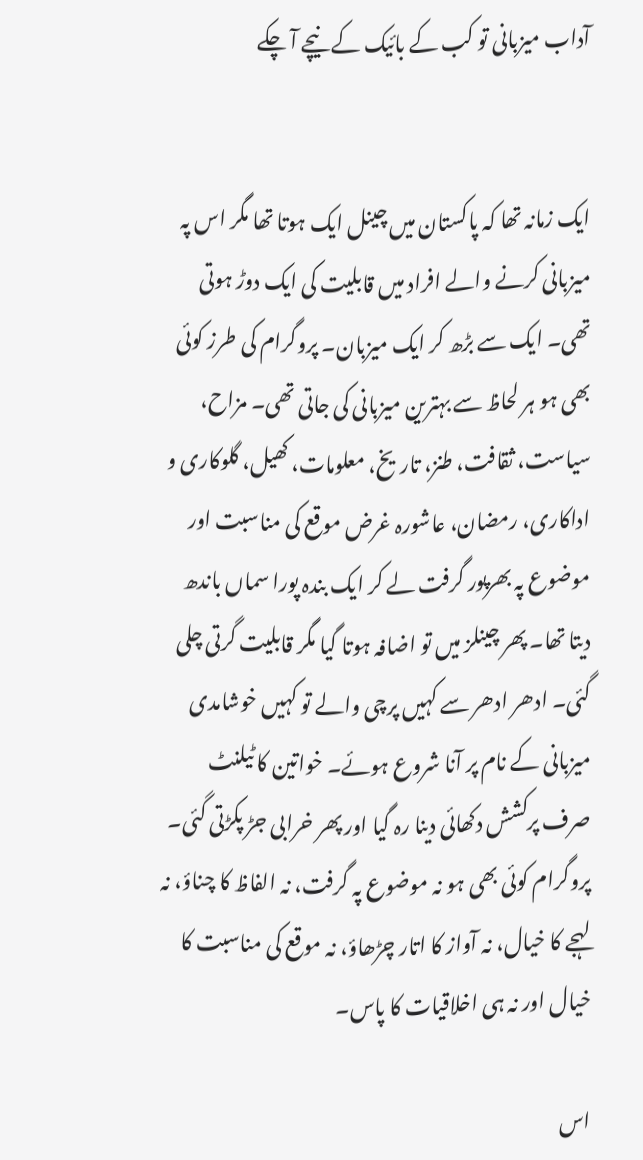آداب میزبانی تو کب کے بائیک کے نیچے آ چکے


ایک زمانہ تھا کہ پاکستان میں چینل ایک ہوتا تھا مگر اس پہ میزبانی کرنے والے افراد میں قابلیت کی ایک دوڑ ہوتی تھی۔ ایک سے بڑھ کر ایک میزبان۔ پروگرام کی طرز کوئی بھی ہو ہر لحاظ سے بہترین میزبانی کی جاتی تھی۔ مزاح، سیاست، ثقافت، طنز، تاریخ، معلومات، کھیل، گلوکاری و اداکاری، رمضان، عاشورہ غرض موقع کی مناسبت اور موضوع پہ بھرپور گرفت لے کر ایک بندہ پورا سماں باندھ دیتا تھا۔ پھر چینلز میں تو اضافہ ہوتا گیا مگر قابلیت گرتی چلی گئی۔ ادھر ادھر سے کہیں پرچی والے تو کہیں خوشامدی میزبانی کے نام پر آنا شروع ہوئے۔ خواتین کا ٹیلنٹ صرف پرکشش دکھائی دینا رہ گیا اور پھر خرابی جڑ پکڑتی گئی۔ پروگرام کوئی بھی ہو نہ موضوع پہ گرفت، نہ الفاظ کا چناؤ، نہ لہجے کا خیال، نہ آواز کا اتار چڑھاؤ، نہ موقع کی مناسبت کا خیال اور نہ ہی اخلاقیات کا پاس۔

اس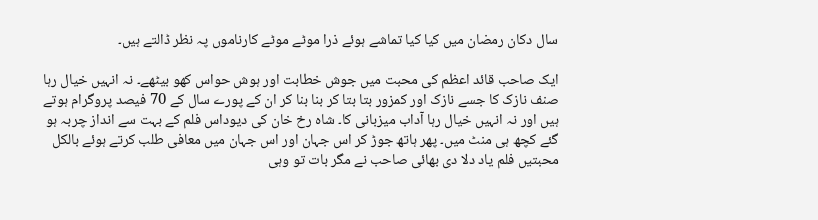سال دکان رمضان میں کیا کیا تماشے ہوئے ذرا موٹے موٹے کارناموں پہ نظر ڈالتے ہیں۔

ایک صاحب قائد اعظم کی محبت میں جوش خطابت اور ہوش حواس کھو بیٹھے۔ نہ انہیں خیال رہا صنف نازک کا جسے نازک اور کمزور بتا بتا کر بنا بنا کر ان کے پورے سال کے 70 فیصد پروگرام ہوتے ہیں اور نہ انہیں خیال رہا آداب میزبانی کا۔ شاہ رخ خان کی دیوداس فلم کے بہت سے انداز چربہ ہو گئے کچھ ہی منٹ میں۔ پھر ہاتھ جوڑ کر اس جہان اور اس جہان میں معافی طلب کرتے ہوئے بالکل محبتیں فلم یاد دلا دی بھائی صاحب نے مگر بات تو وہی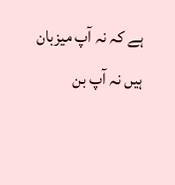ہے کہ نہ آپ میزبان ہیں نہ آپ بن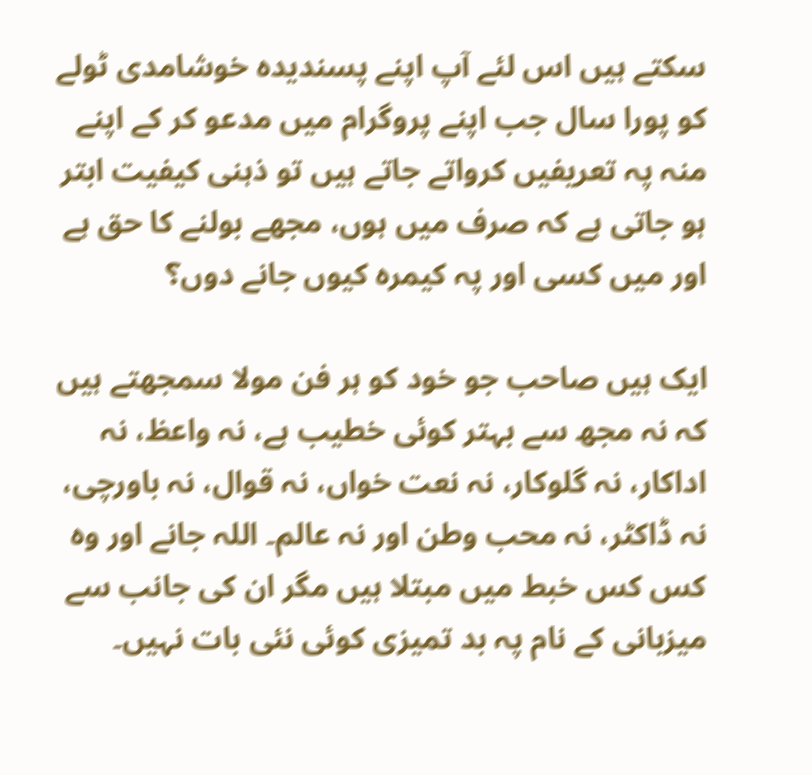سکتے ہیں اس لئے آپ اپنے پسندیدہ خوشامدی ٹولے کو پورا سال جب اپنے پروگرام میں مدعو کر کے اپنے منہ پہ تعریفیں کرواتے جاتے ہیں تو ذہنی کیفیت ابتر ہو جاتی ہے کہ صرف میں ہوں، مجھے بولنے کا حق ہے اور میں کسی اور پہ کیمرہ کیوں جانے دوں؟

ایک ہیں صاحب جو خود کو ہر فن مولا سمجھتے ہیں کہ نہ مجھ سے بہتر کوئی خطیب ہے، نہ واعظ، نہ اداکار، نہ گلوکار، نہ نعت خواں، نہ قوال، نہ باورچی، نہ ڈاکٹر، نہ محب وطن اور نہ عالم۔ اللہ جانے اور وہ کس کس خبط میں مبتلا ہیں مگر ان کی جانب سے میزبانی کے نام پہ بد تمیزی کوئی نئی بات نہیں۔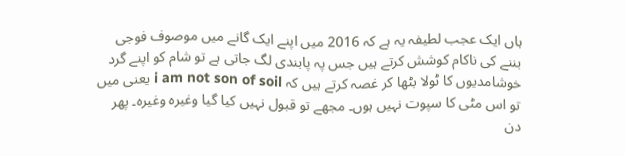ہاں ایک عجب لطیفہ یہ ہے کہ 2016 میں اپنے ایک گانے میں موصوف فوجی بننے کی ناکام کوشش کرتے ہیں جس پہ پابندی لگ جاتی ہے تو شام کو اپنے گرد خوشامدیوں کا ٹولا بٹھا کر غصہ کرتے ہیں کہ i am not son of soil یعنی میں تو اس مٹی کا سپوت نہیں ہوں۔ مجھے تو قبول نہیں کیا گیا وغیرہ وغیرہ۔ پھر دن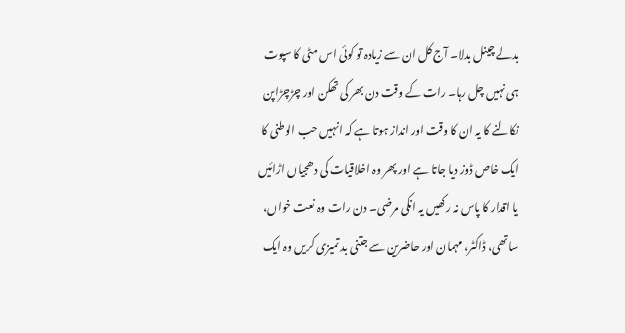بدلے چینل بدلا۔ آج کل ان سے زیادہ تو کوئی اس مٹی کا سپوت ہی نہیں چل رہا۔ رات کے وقت دن بھر کی تھکن اور چڑچڑاپن نکالنے کا یہ ان کا وقت اور انداز ہوتا ہے کہ انہیں حب الوطنی کا ایک خاص ڈوز دیا جاتا ہے اور پھر وہ اخلاقیات کی دھجیاں اڑائیں یا اقدار کا پاس نہ رکھیں یہ انکی مرضی۔ دن رات وہ نعت خواں، ساتھی، ڈاکٹر، مہمان اور حاضرین سے جتنی بد تمیزی کریں وہ ایک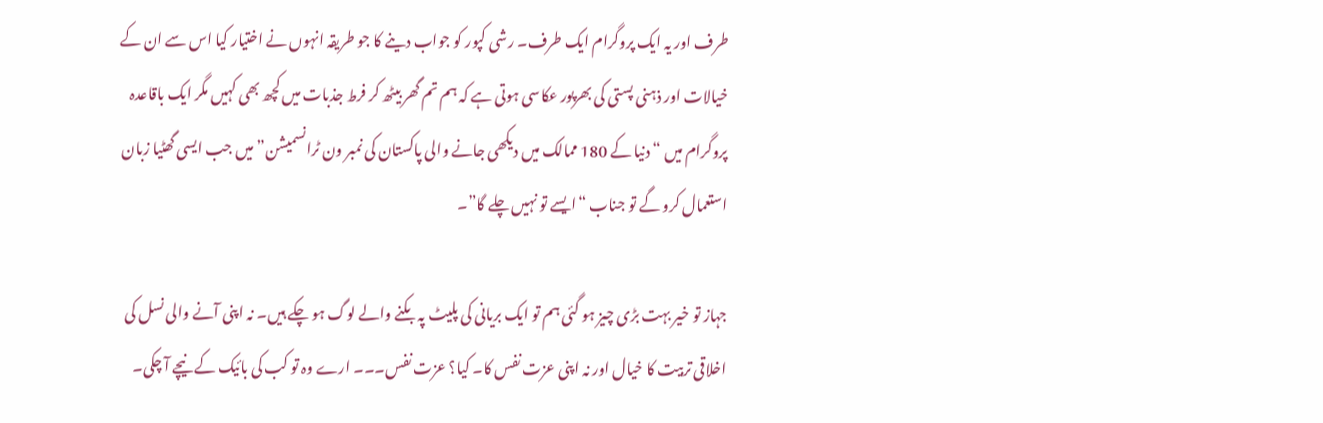طرف اور یہ ایک پروگرام ایک طرف۔ رشی کپور کو جواب دینے کا جو طریقہ انہوں نے اختیار کیا اس سے ان کے خیالات اور ذہنی پستی کی بھرپور عکاسی ہوتی ہے کہ ہم تم گھر بیٹھ کر فرط جذبات میں کچھ بھی کہیں مگر ایک باقاعدہ پروگرام میں “دنیا کے 180 ممالک میں دیکھی جانے والی پاکستان کی نمبر ون ٹرانسمیشن” میں جب ایسی گھٹیا زبان استعمال کرو گے تو جناب “ایسے تو نہیں چلے گا”۔

جہاز تو خیر بہت بڑی چیز ہو گئی ہم تو ایک بریانی کی پلیٹ پہ بکنے والے لوگ ہو چکے ہیں۔ نہ اپنی آنے والی نسل کی اخلاقی تربیت کا خیال اور نہ اپنی عزت نفس کا۔ کیا؟ عزت نفس۔۔۔ ارے وہ تو کب کی بائیک کے نیچے آ چکی۔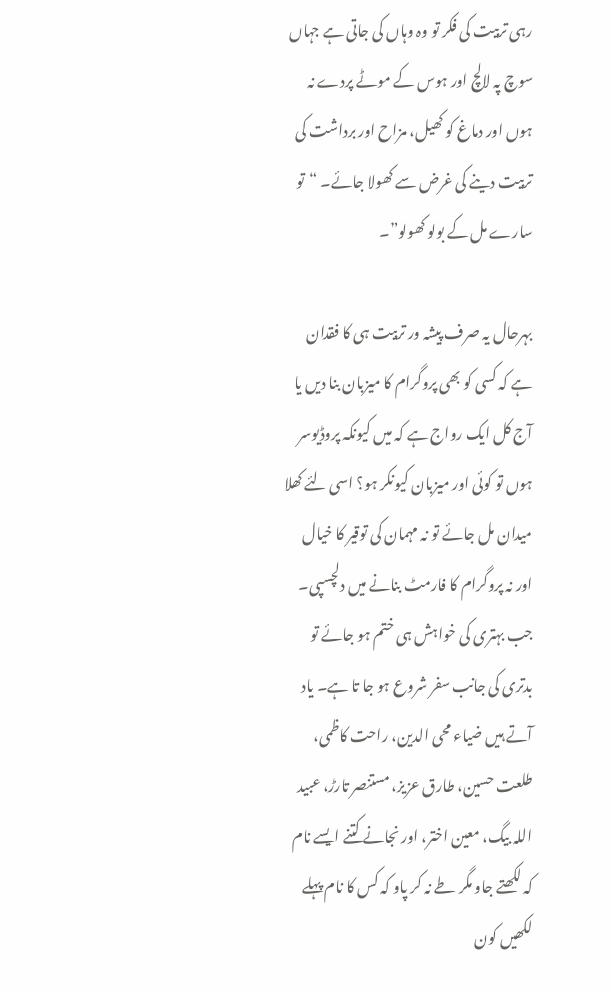رہی تربیت کی فکر تو وہ وہاں کی جاتی ہے جہاں سوچ پہ لالچ اور ہوس کے موٹے پردے نہ ہوں اور دماغ کو کھیل، مزاح اور برداشت کی تربیت دینے کی غرض سے کھولا جائے۔ “تو سارے مل کے بولو کھولو”۔

بہرحال یہ صرف پیشہ ور تربیت ہی کا فقدان ہے کہ کسی کو بھی پروگرام کا میزبان بنا دیں یا آج کل ایک رواج ہے کہ میں کیونکہ پروڈیوسر ہوں تو کوئی اور میزبان کیونکر ہو؟ اسی لئے کھلا میدان مل جائے تو نہ مہمان کی توقیر کا خیال اور نہ پروگرام کا فارمٹ بنانے میں دلچسپی۔ جب بہتری کی خواہش ہی ختم ہو جائے تو بدتری کی جانب سفر شروع ہو جا تا ہے۔ یاد آتے ہیں ضیاء محی الدین، راحت کاظمی، طلعت حسین، طارق عزیز، مستنصر تارڑ، عبید اللہ بیگ، معین اختر، اور نجانے کتنے ایسے نام کہ لکھتے جاو مگر طے نہ کر پاو کہ کس کا نام پہلے لکھیں کون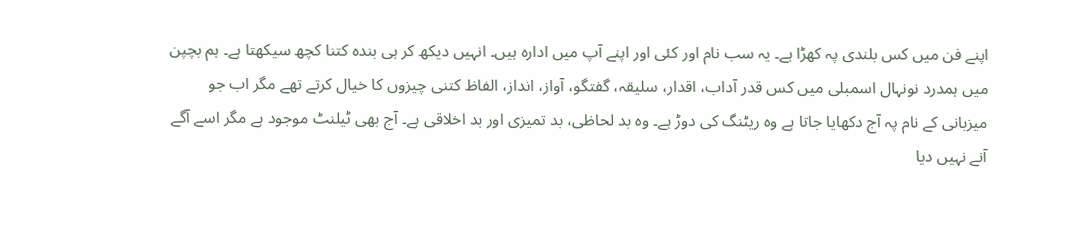اپنے فن میں کس بلندی پہ کھڑا ہے۔ یہ سب نام اور کئی اور اپنے آپ میں ادارہ ہیں۔ انہیں دیکھ کر ہی بندہ کتنا کچھ سیکھتا ہے۔ ہم بچپن میں ہمدرد نونہال اسمبلی میں کس قدر آداب، اقدار، سلیقہ، گفتگو، آواز، انداز، الفاظ کتنی چیزوں کا خیال کرتے تھے مگر اب جو میزبانی کے نام پہ آج دکھایا جاتا ہے وہ ریٹنگ کی دوڑ ہے۔ وہ بد لحاظی، بد تمیزی اور بد اخلاقی ہے۔ آج بھی ٹیلنٹ موجود ہے مگر اسے آگے آنے نہیں دیا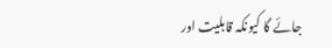جائے گا کیونکہ قابلیت اور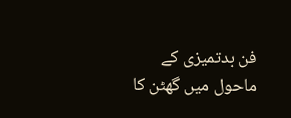فن بدتمیزی کے ماحول میں گھٹن کا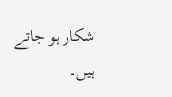شکار ہو جاتے ہیں۔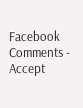Facebook Comments - Accept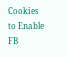Cookies to Enable FB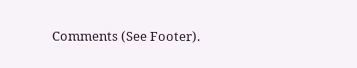Comments (See Footer).